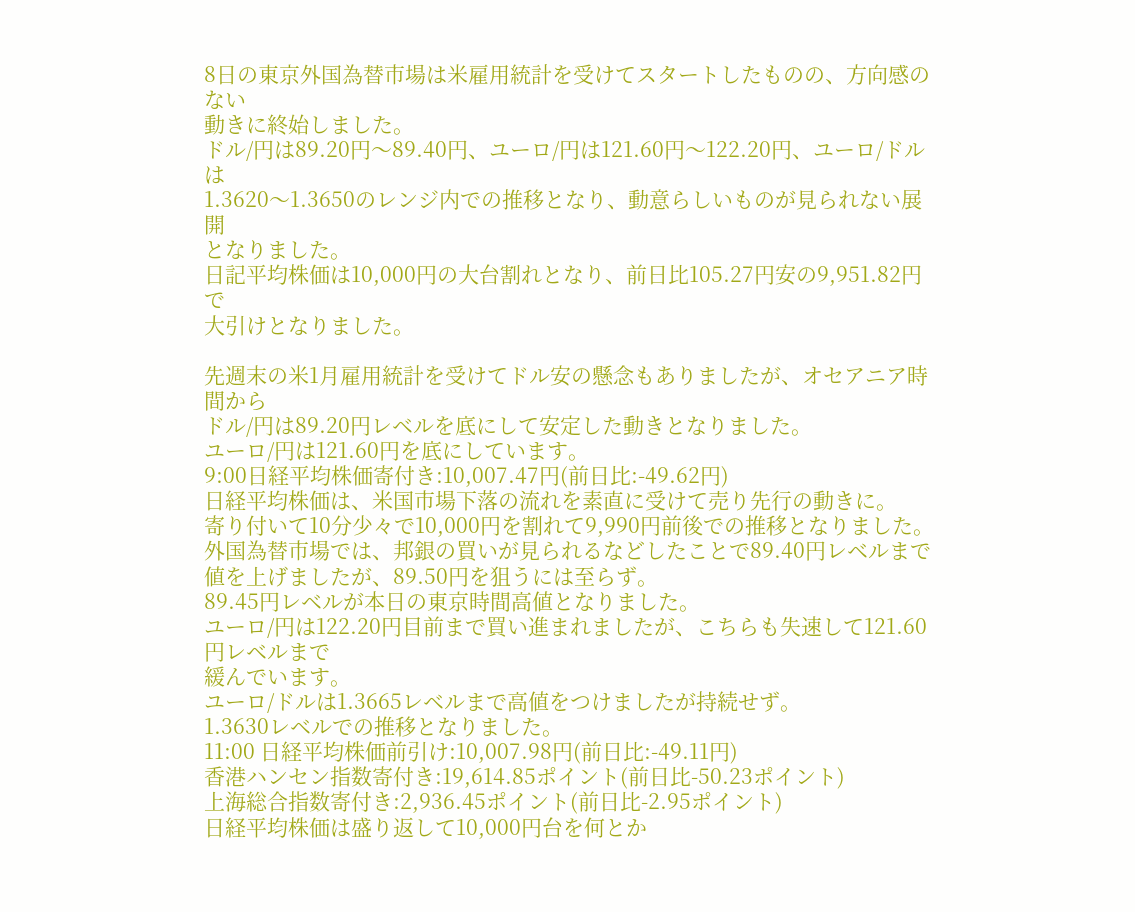8日の東京外国為替市場は米雇用統計を受けてスタートしたものの、方向感のない
動きに終始しました。
ドル/円は89.20円〜89.40円、ユーロ/円は121.60円〜122.20円、ユーロ/ドルは
1.3620〜1.3650のレンジ内での推移となり、動意らしいものが見られない展開
となりました。
日記平均株価は10,000円の大台割れとなり、前日比105.27円安の9,951.82円で
大引けとなりました。

先週末の米1月雇用統計を受けてドル安の懸念もありましたが、オセアニア時間から
ドル/円は89.20円レベルを底にして安定した動きとなりました。
ユーロ/円は121.60円を底にしています。
9:00日経平均株価寄付き:10,007.47円(前日比:-49.62円)
日経平均株価は、米国市場下落の流れを素直に受けて売り先行の動きに。
寄り付いて10分少々で10,000円を割れて9,990円前後での推移となりました。
外国為替市場では、邦銀の買いが見られるなどしたことで89.40円レベルまで
値を上げましたが、89.50円を狙うには至らず。
89.45円レベルが本日の東京時間高値となりました。
ユーロ/円は122.20円目前まで買い進まれましたが、こちらも失速して121.60円レベルまで
緩んでいます。
ユーロ/ドルは1.3665レベルまで高値をつけましたが持続せず。
1.3630レベルでの推移となりました。
11:00 日経平均株価前引け:10,007.98円(前日比:-49.11円)
香港ハンセン指数寄付き:19,614.85ポイント(前日比-50.23ポイント)
上海総合指数寄付き:2,936.45ポイント(前日比-2.95ポイント)
日経平均株価は盛り返して10,000円台を何とか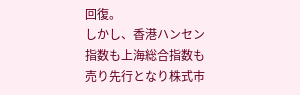回復。
しかし、香港ハンセン指数も上海総合指数も売り先行となり株式市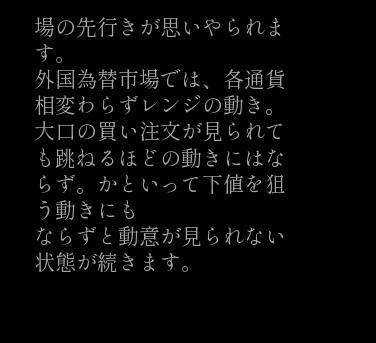場の先行きが思いやられます。
外国為替市場では、各通貨相変わらずレンジの動き。
大口の買い注文が見られても跳ねるほどの動きにはならず。かといって下値を狙う動きにも
ならずと動意が見られない状態が続きます。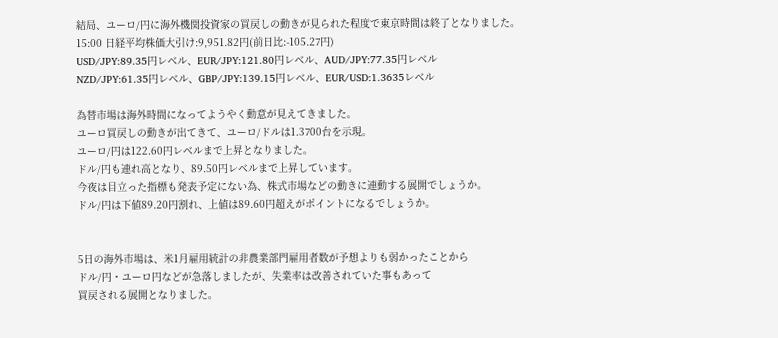結局、ユーロ/円に海外機関投資家の買戻しの動きが見られた程度で東京時間は終了となりました。
15:00 日経平均株価大引け:9,951.82円(前日比:-105.27円)
USD/JPY:89.35円レベル、EUR/JPY:121.80円レベル、AUD/JPY:77.35円レベル
NZD/JPY:61.35円レベル、GBP/JPY:139.15円レベル、EUR/USD:1.3635レベル

為替市場は海外時間になってようやく動意が見えてきました。
ユーロ買戻しの動きが出てきて、ユーロ/ドルは1.3700台を示現。
ユーロ/円は122.60円レベルまで上昇となりました。
ドル/円も連れ高となり、89.50円レベルまで上昇しています。
今夜は目立った指標も発表予定にない為、株式市場などの動きに連動する展開でしょうか。
ドル/円は下値89.20円割れ、上値は89.60円超えがポイントになるでしょうか。


5日の海外市場は、米1月雇用統計の非農業部門雇用者数が予想よりも弱かったことから
ドル/円・ユーロ円などが急落しましたが、失業率は改善されていた事もあって
買戻される展開となりました。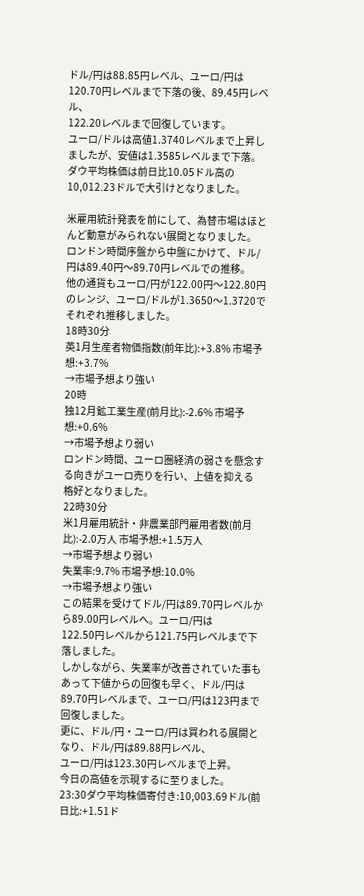ドル/円は88.85円レベル、ユーロ/円は120.70円レベルまで下落の後、89.45円レベル、
122.20レベルまで回復しています。
ユーロ/ドルは高値1.3740レベルまで上昇しましたが、安値は1.3585レベルまで下落。
ダウ平均株価は前日比10.05ドル高の10,012.23ドルで大引けとなりました。

米雇用統計発表を前にして、為替市場はほとんど動意がみられない展開となりました。
ロンドン時間序盤から中盤にかけて、ドル/円は89.40円〜89.70円レベルでの推移。
他の通貨もユーロ/円が122.00円〜122.80円のレンジ、ユーロ/ドルが1.3650〜1.3720で
それぞれ推移しました。
18時30分
英1月生産者物価指数(前年比):+3.8% 市場予想:+3.7%
→市場予想より強い
20時
独12月鉱工業生産(前月比):-2.6% 市場予想:+0.6%
→市場予想より弱い
ロンドン時間、ユーロ圏経済の弱さを懸念する向きがユーロ売りを行い、上値を抑える
格好となりました。
22時30分
米1月雇用統計・非農業部門雇用者数(前月比):-2.0万人 市場予想:+1.5万人
→市場予想より弱い
失業率:9.7% 市場予想:10.0%
→市場予想より強い
この結果を受けてドル/円は89.70円レベルから89.00円レベルへ。ユーロ/円は
122.50円レベルから121.75円レベルまで下落しました。
しかしながら、失業率が改善されていた事もあって下値からの回復も早く、ドル/円は
89.70円レベルまで、ユーロ/円は123円まで回復しました。
更に、ドル/円・ユーロ/円は買われる展開となり、ドル/円は89.88円レベル、
ユーロ/円は123.30円レベルまで上昇。
今日の高値を示現するに至りました。
23:30ダウ平均株価寄付き:10,003.69ドル(前日比:+1.51ド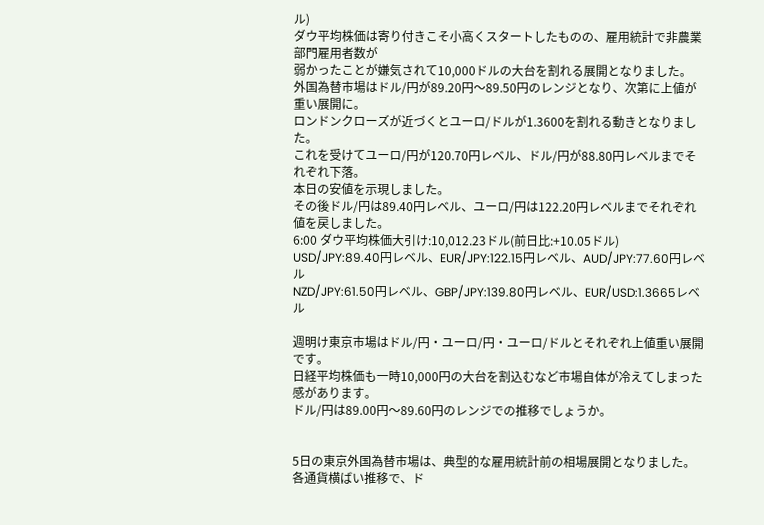ル)
ダウ平均株価は寄り付きこそ小高くスタートしたものの、雇用統計で非農業部門雇用者数が
弱かったことが嫌気されて10,000ドルの大台を割れる展開となりました。
外国為替市場はドル/円が89.20円〜89.50円のレンジとなり、次第に上値が重い展開に。
ロンドンクローズが近づくとユーロ/ドルが1.3600を割れる動きとなりました。
これを受けてユーロ/円が120.70円レベル、ドル/円が88.80円レベルまでそれぞれ下落。
本日の安値を示現しました。
その後ドル/円は89.40円レベル、ユーロ/円は122.20円レベルまでそれぞれ値を戻しました。
6:00 ダウ平均株価大引け:10,012.23ドル(前日比:+10.05ドル)
USD/JPY:89.40円レベル、EUR/JPY:122.15円レベル、AUD/JPY:77.60円レベル
NZD/JPY:61.50円レベル、GBP/JPY:139.80円レベル、EUR/USD:1.3665レベル

週明け東京市場はドル/円・ユーロ/円・ユーロ/ドルとそれぞれ上値重い展開です。
日経平均株価も一時10,000円の大台を割込むなど市場自体が冷えてしまった感があります。
ドル/円は89.00円〜89.60円のレンジでの推移でしょうか。


5日の東京外国為替市場は、典型的な雇用統計前の相場展開となりました。
各通貨横ばい推移で、ド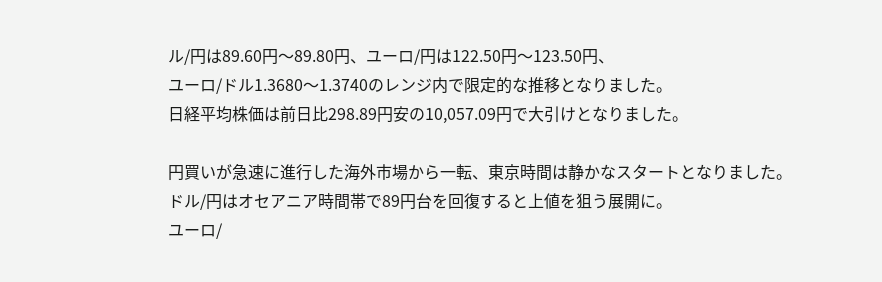ル/円は89.60円〜89.80円、ユーロ/円は122.50円〜123.50円、
ユーロ/ドル1.3680〜1.3740のレンジ内で限定的な推移となりました。
日経平均株価は前日比298.89円安の10,057.09円で大引けとなりました。

円買いが急速に進行した海外市場から一転、東京時間は静かなスタートとなりました。
ドル/円はオセアニア時間帯で89円台を回復すると上値を狙う展開に。
ユーロ/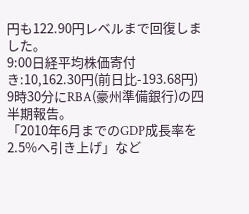円も122.90円レベルまで回復しました。
9:00日経平均株価寄付き:10,162.30円(前日比-193.68円)
9時30分にRBA(豪州準備銀行)の四半期報告。
「2010年6月までのGDP成長率を2.5%へ引き上げ」など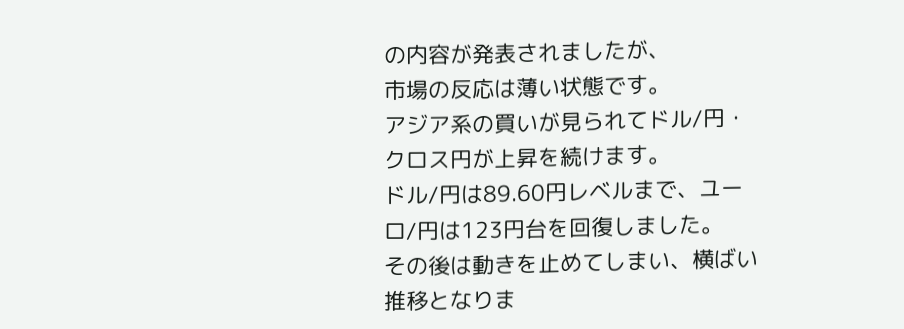の内容が発表されましたが、
市場の反応は薄い状態です。
アジア系の買いが見られてドル/円・クロス円が上昇を続けます。
ドル/円は89.60円レベルまで、ユーロ/円は123円台を回復しました。
その後は動きを止めてしまい、横ばい推移となりま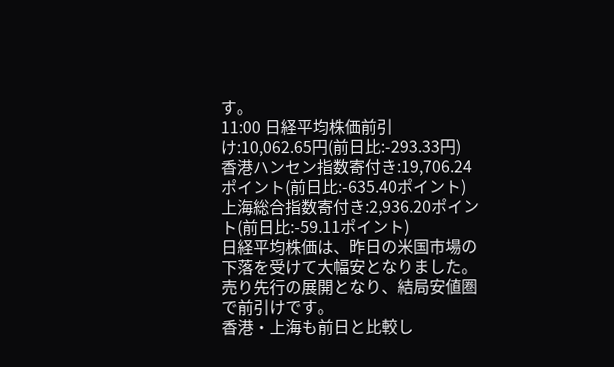す。
11:00 日経平均株価前引け:10,062.65円(前日比:-293.33円)
香港ハンセン指数寄付き:19,706.24ポイント(前日比:-635.40ポイント)
上海総合指数寄付き:2,936.20ポイント(前日比:-59.11ポイント)
日経平均株価は、昨日の米国市場の下落を受けて大幅安となりました。
売り先行の展開となり、結局安値圏で前引けです。
香港・上海も前日と比較し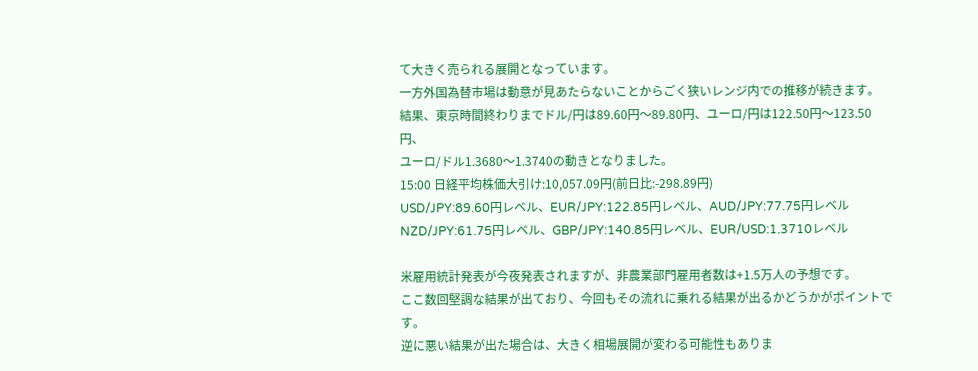て大きく売られる展開となっています。
一方外国為替市場は動意が見あたらないことからごく狭いレンジ内での推移が続きます。
結果、東京時間終わりまでドル/円は89.60円〜89.80円、ユーロ/円は122.50円〜123.50円、
ユーロ/ドル1.3680〜1.3740の動きとなりました。
15:00 日経平均株価大引け:10,057.09円(前日比:-298.89円)
USD/JPY:89.60円レベル、EUR/JPY:122.85円レベル、AUD/JPY:77.75円レベル
NZD/JPY:61.75円レベル、GBP/JPY:140.85円レベル、EUR/USD:1.3710レベル

米雇用統計発表が今夜発表されますが、非農業部門雇用者数は+1.5万人の予想です。
ここ数回堅調な結果が出ており、今回もその流れに乗れる結果が出るかどうかがポイントです。
逆に悪い結果が出た場合は、大きく相場展開が変わる可能性もありま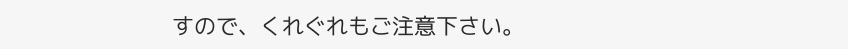すので、くれぐれもご注意下さい。